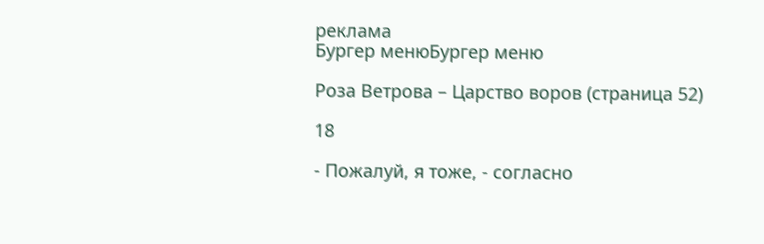реклама
Бургер менюБургер меню

Роза Ветрова – Царство воров (страница 52)

18

- Пожалуй, я тоже, - согласно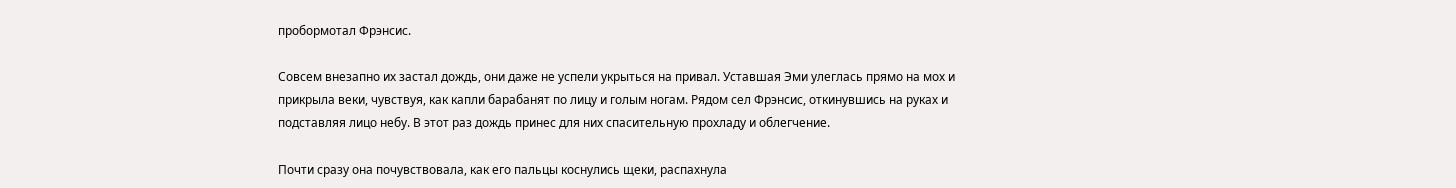пробормотал Фрэнсис.

Совсем внезапно их застал дождь, они даже не успели укрыться на привал. Уставшая Эми улеглась прямо на мох и прикрыла веки, чувствуя, как капли барабанят по лицу и голым ногам. Рядом сел Фрэнсис, откинувшись на руках и подставляя лицо небу. В этот раз дождь принес для них спасительную прохладу и облегчение.

Почти сразу она почувствовала, как его пальцы коснулись щеки, распахнула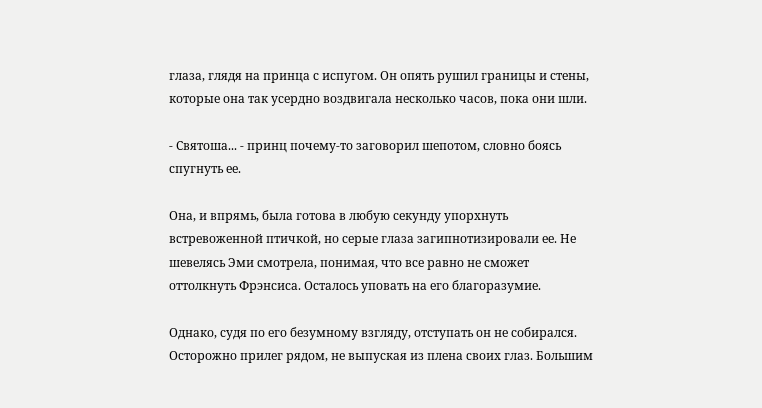глаза, глядя на принца с испугом. Он опять рушил границы и стены, которые она так усердно воздвигала несколько часов, пока они шли.

- Святоша... - принц почему-то заговорил шепотом, словно боясь спугнуть ее.

Она, и впрямь, была готова в любую секунду упорхнуть встревоженной птичкой, но серые глаза загипнотизировали ее. Не шевелясь Эми смотрела, понимая, что все равно не сможет оттолкнуть Фрэнсиса. Осталось уповать на его благоразумие.

Однако, судя по его безумному взгляду, отступать он не собирался. Осторожно прилег рядом, не выпуская из плена своих глаз. Большим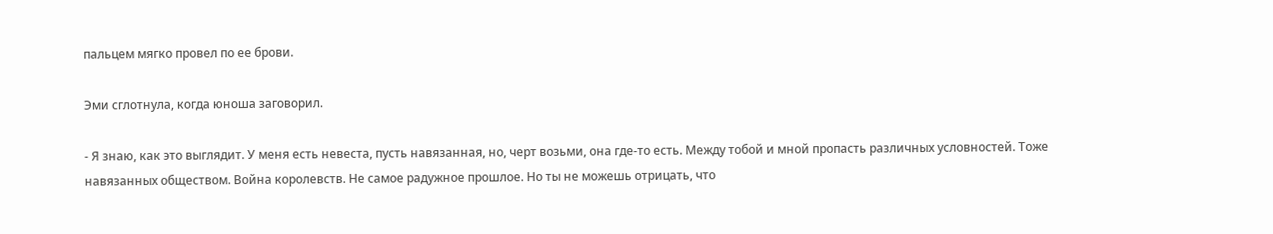пальцем мягко провел по ее брови.

Эми сглотнула, когда юноша заговорил.

- Я знаю, как это выглядит. У меня есть невеста, пусть навязанная, но, черт возьми, она где-то есть. Между тобой и мной пропасть различных условностей. Тоже навязанных обществом. Война королевств. Не самое радужное прошлое. Но ты не можешь отрицать, что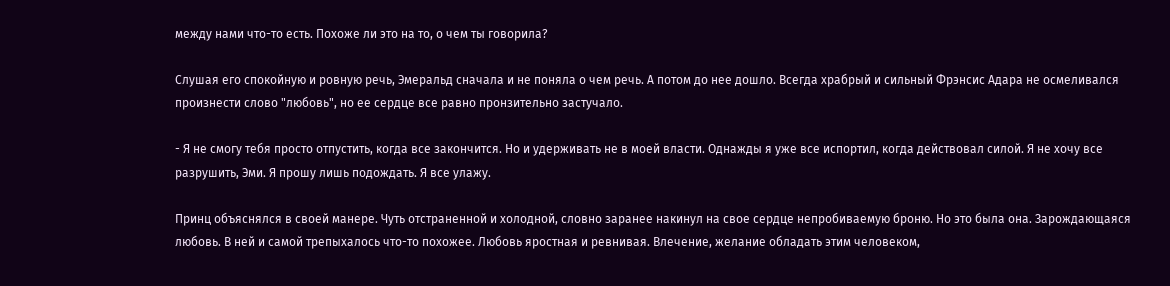между нами что-то есть. Похоже ли это на то, о чем ты говорила?

Слушая его спокойную и ровную речь, Эмеральд сначала и не поняла о чем речь. А потом до нее дошло. Всегда храбрый и сильный Фрэнсис Адара не осмеливался произнести слово "любовь", но ее сердце все равно пронзительно застучало.

- Я не смогу тебя просто отпустить, когда все закончится. Но и удерживать не в моей власти. Однажды я уже все испортил, когда действовал силой. Я не хочу все разрушить, Эми. Я прошу лишь подождать. Я все улажу.

Принц объяснялся в своей манере. Чуть отстраненной и холодной, словно заранее накинул на свое сердце непробиваемую броню. Но это была она. Зарождающаяся любовь. В ней и самой трепыхалось что-то похожее. Любовь яростная и ревнивая. Влечение, желание обладать этим человеком,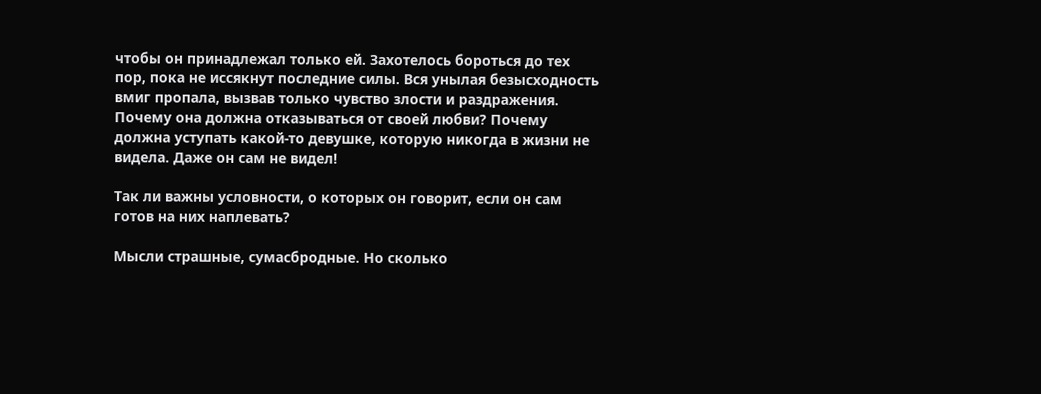чтобы он принадлежал только ей. Захотелось бороться до тех пор, пока не иссякнут последние силы. Вся унылая безысходность вмиг пропала, вызвав только чувство злости и раздражения. Почему она должна отказываться от своей любви? Почему должна уступать какой-то девушке, которую никогда в жизни не видела. Даже он сам не видел!

Так ли важны условности, о которых он говорит, если он сам готов на них наплевать?

Мысли страшные, сумасбродные. Но сколько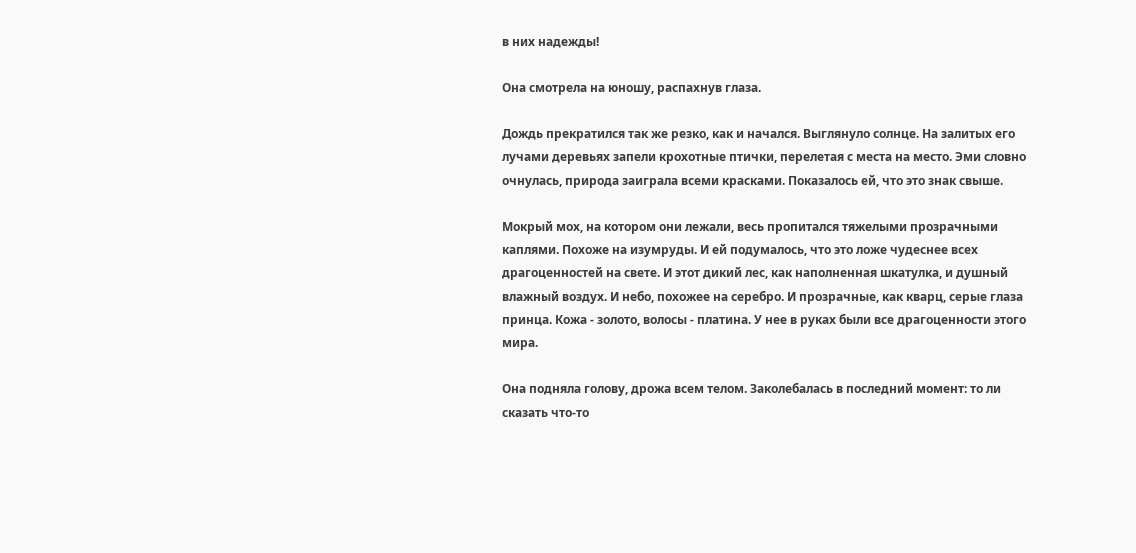в них надежды!

Она смотрела на юношу, распахнув глаза.

Дождь прекратился так же резко, как и начался. Выглянуло солнце. На залитых его лучами деревьях запели крохотные птички, перелетая с места на место. Эми словно очнулась, природа заиграла всеми красками. Показалось ей, что это знак свыше.

Мокрый мох, на котором они лежали, весь пропитался тяжелыми прозрачными каплями. Похоже на изумруды. И ей подумалось, что это ложе чудеснее всех драгоценностей на свете. И этот дикий лес, как наполненная шкатулка, и душный влажный воздух. И небо, похожее на серебро. И прозрачные, как кварц, серые глаза принца. Кожа - золото, волосы - платина. У нее в руках были все драгоценности этого мира.

Она подняла голову, дрожа всем телом. Заколебалась в последний момент: то ли сказать что-то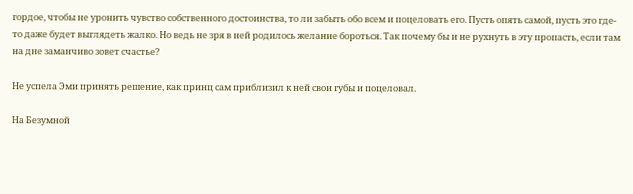гордое, чтобы не уронить чувство собственного достоинства, то ли забыть обо всем и поцеловать его. Пусть опять самой, пусть это где-то даже будет выглядеть жалко. Но ведь не зря в ней родилось желание бороться. Так почему бы и не рухнуть в эту пропасть, если там на дне заманчиво зовет счастье?

Не успела Эми принять решение, как принц сам приблизил к ней свои губы и поцеловал.

На Безумной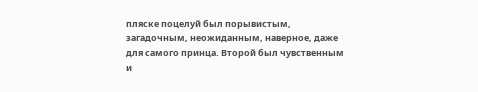пляске поцелуй был порывистым, загадочным, неожиданным, наверное, даже для самого принца. Второй был чувственным и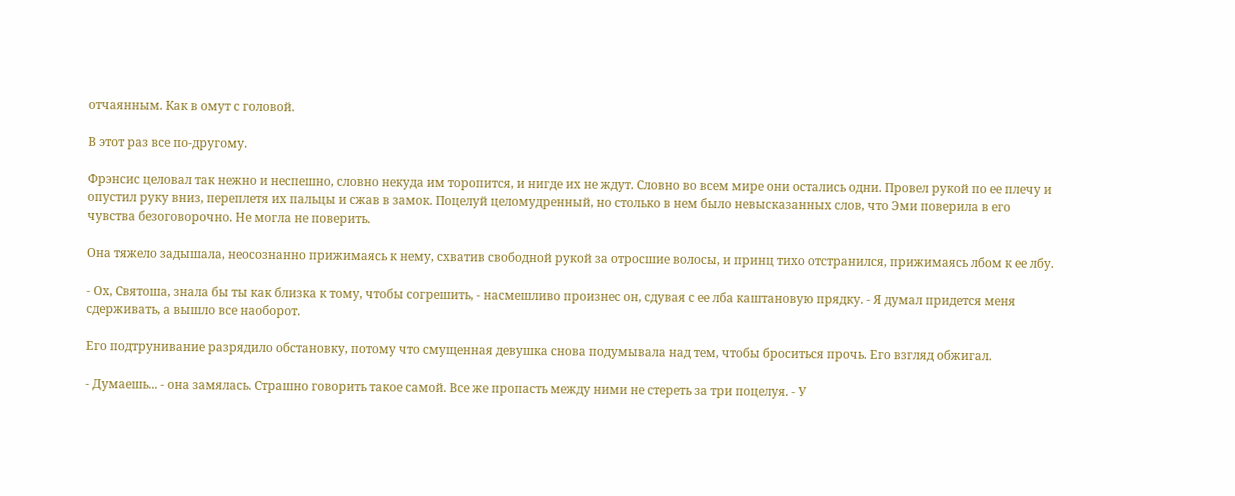отчаянным. Как в омут с головой.

В этот раз все по-другому.

Фрэнсис целовал так нежно и неспешно, словно некуда им торопится, и нигде их не ждут. Словно во всем мире они остались одни. Провел рукой по ее плечу и опустил руку вниз, переплетя их пальцы и сжав в замок. Поцелуй целомудренный, но столько в нем было невысказанных слов, что Эми поверила в его чувства безоговорочно. Не могла не поверить.

Она тяжело задышала, неосознанно прижимаясь к нему, схватив свободной рукой за отросшие волосы, и принц тихо отстранился, прижимаясь лбом к ее лбу.

- Ох, Святоша, знала бы ты как близка к тому, чтобы согрешить, - насмешливо произнес он, сдувая с ее лба каштановую прядку. - Я думал придется меня сдерживать, а вышло все наоборот.

Его подтрунивание разрядило обстановку, потому что смущенная девушка снова подумывала над тем, чтобы броситься прочь. Его взгляд обжигал.

- Думаешь... - она замялась. Страшно говорить такое самой. Все же пропасть между ними не стереть за три поцелуя. - У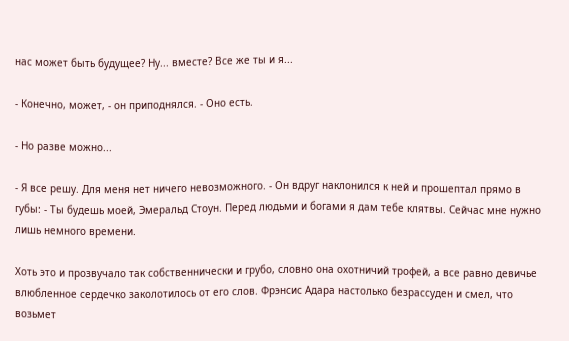нас может быть будущее? Ну... вместе? Все же ты и я...

- Конечно, может, - он приподнялся. - Оно есть.

- Но разве можно...

- Я все решу. Для меня нет ничего невозможного. - Он вдруг наклонился к ней и прошептал прямо в губы: - Ты будешь моей, Эмеральд Стоун. Перед людьми и богами я дам тебе клятвы. Сейчас мне нужно лишь немного времени.

Хоть это и прозвучало так собственнически и грубо, словно она охотничий трофей, а все равно девичье влюбленное сердечко заколотилось от его слов. Фрэнсис Адара настолько безрассуден и смел, что возьмет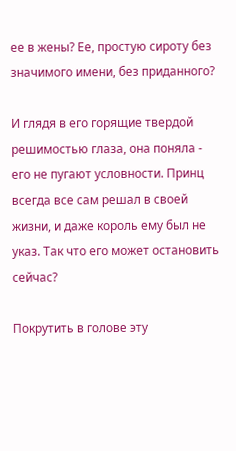ее в жены? Ее, простую сироту без значимого имени, без приданного?

И глядя в его горящие твердой решимостью глаза, она поняла - его не пугают условности. Принц всегда все сам решал в своей жизни, и даже король ему был не указ. Так что его может остановить сейчас?

Покрутить в голове эту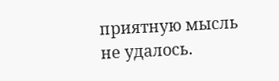приятную мысль не удалось.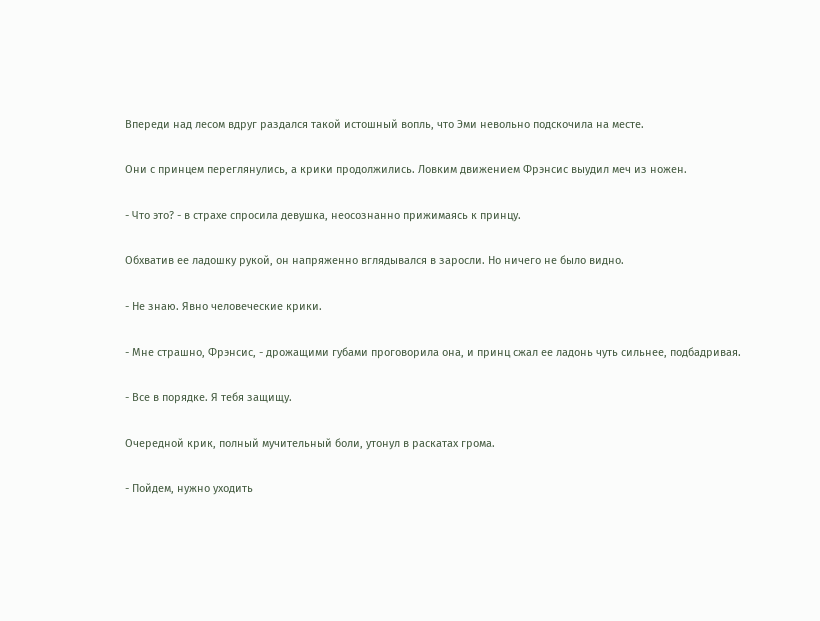Впереди над лесом вдруг раздался такой истошный вопль, что Эми невольно подскочила на месте.

Они с принцем переглянулись, а крики продолжились. Ловким движением Фрэнсис выудил меч из ножен.

- Что это? - в страхе спросила девушка, неосознанно прижимаясь к принцу.

Обхватив ее ладошку рукой, он напряженно вглядывался в заросли. Но ничего не было видно.

- Не знаю. Явно человеческие крики.

- Мне страшно, Фрэнсис, - дрожащими губами проговорила она, и принц сжал ее ладонь чуть сильнее, подбадривая.

- Все в порядке. Я тебя защищу.

Очередной крик, полный мучительный боли, утонул в раскатах грома.

- Пойдем, нужно уходить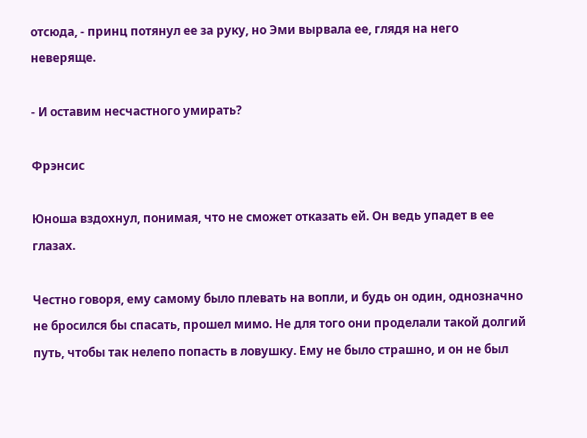отсюда, - принц потянул ее за руку, но Эми вырвала ее, глядя на него неверяще.

- И оставим несчастного умирать?

Фрэнсис

Юноша вздохнул, понимая, что не сможет отказать ей. Он ведь упадет в ее глазах.

Честно говоря, ему самому было плевать на вопли, и будь он один, однозначно не бросился бы спасать, прошел мимо. Не для того они проделали такой долгий путь, чтобы так нелепо попасть в ловушку. Ему не было страшно, и он не был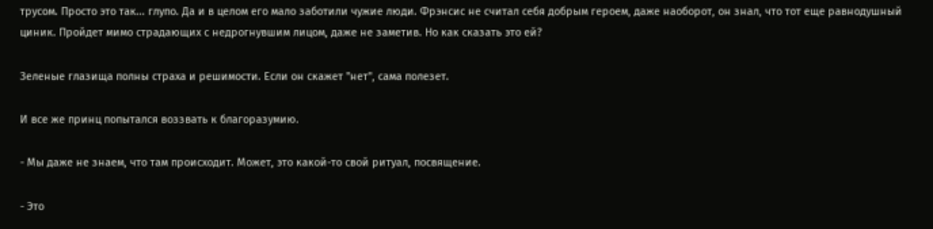трусом. Просто это так... глупо. Да и в целом его мало заботили чужие люди. Фрэнсис не считал себя добрым героем, даже наоборот, он знал, что тот еще равнодушный циник. Пройдет мимо страдающих с недрогнувшим лицом, даже не заметив. Но как сказать это ей?

Зеленые глазища полны страха и решимости. Если он скажет "нет", сама полезет.

И все же принц попытался воззвать к благоразумию.

- Мы даже не знаем, что там происходит. Может, это какой-то свой ритуал, посвящение.

- Это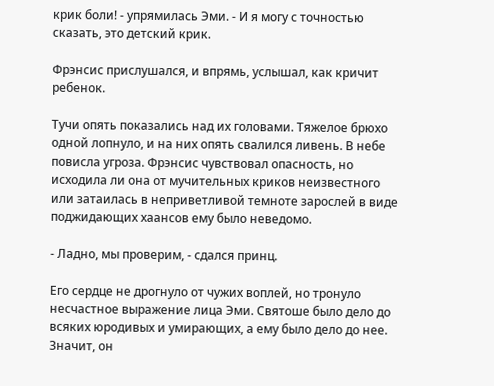крик боли! - упрямилась Эми. - И я могу с точностью сказать, это детский крик.

Фрэнсис прислушался, и впрямь, услышал, как кричит ребенок.

Тучи опять показались над их головами. Тяжелое брюхо одной лопнуло, и на них опять свалился ливень. В небе повисла угроза. Фрэнсис чувствовал опасность, но исходила ли она от мучительных криков неизвестного или затаилась в неприветливой темноте зарослей в виде поджидающих хаансов ему было неведомо.

- Ладно, мы проверим, - сдался принц.

Его сердце не дрогнуло от чужих воплей, но тронуло несчастное выражение лица Эми. Святоше было дело до всяких юродивых и умирающих, а ему было дело до нее. Значит, он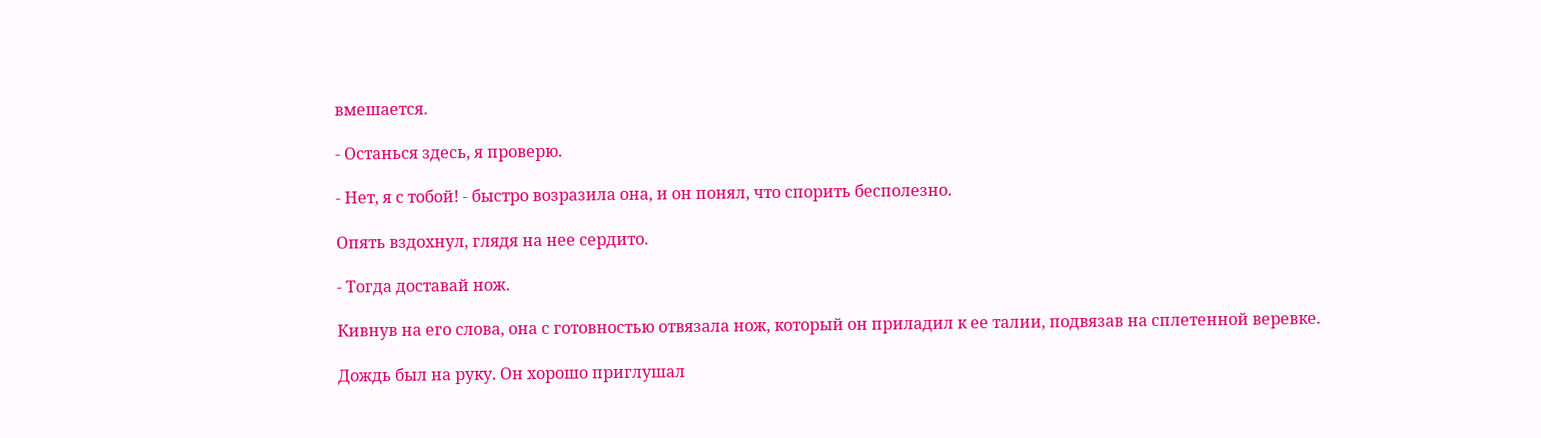вмешается.

- Останься здесь, я проверю.

- Нет, я с тобой! - быстро возразила она, и он понял, что спорить бесполезно.

Опять вздохнул, глядя на нее сердито.

- Тогда доставай нож.

Кивнув на его слова, она с готовностью отвязала нож, который он приладил к ее талии, подвязав на сплетенной веревке.

Дождь был на руку. Он хорошо приглушал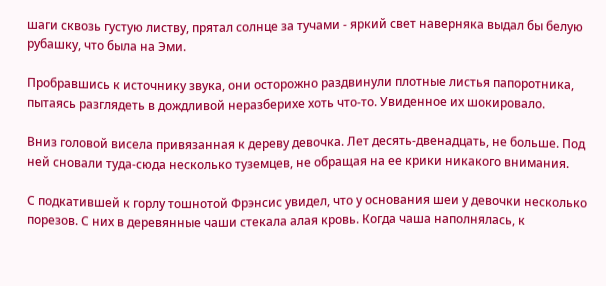шаги сквозь густую листву, прятал солнце за тучами - яркий свет наверняка выдал бы белую рубашку, что была на Эми.

Пробравшись к источнику звука, они осторожно раздвинули плотные листья папоротника, пытаясь разглядеть в дождливой неразберихе хоть что-то. Увиденное их шокировало.

Вниз головой висела привязанная к дереву девочка. Лет десять-двенадцать, не больше. Под ней сновали туда-сюда несколько туземцев, не обращая на ее крики никакого внимания.

С подкатившей к горлу тошнотой Фрэнсис увидел, что у основания шеи у девочки несколько порезов. С них в деревянные чаши стекала алая кровь. Когда чаша наполнялась, к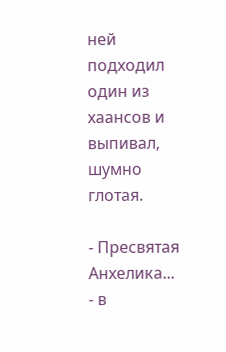ней подходил один из хаансов и выпивал, шумно глотая.

- Пресвятая Анхелика... - в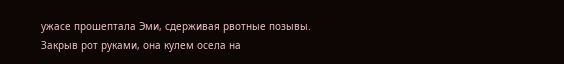ужасе прошептала Эми, сдерживая рвотные позывы. Закрыв рот руками, она кулем осела на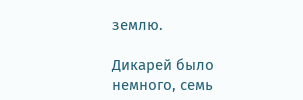землю.

Дикарей было немного, семь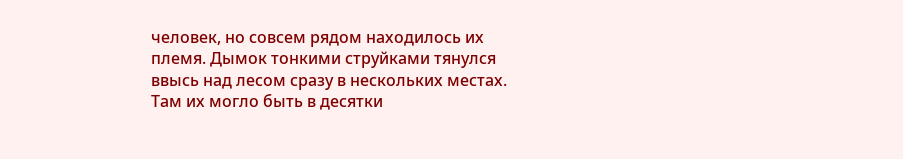человек, но совсем рядом находилось их племя. Дымок тонкими струйками тянулся ввысь над лесом сразу в нескольких местах. Там их могло быть в десятки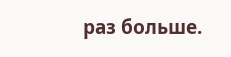раз больше.